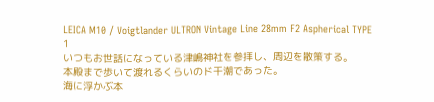LEICA M10 / Voigtlander ULTRON Vintage Line 28mm F2 Aspherical TYPE 1
いつもお世話になっている津嶋神社を参拝し、周辺を散策する。
本殿まで歩いて渡れるくらいのド干潮であった。
海に浮かぶ本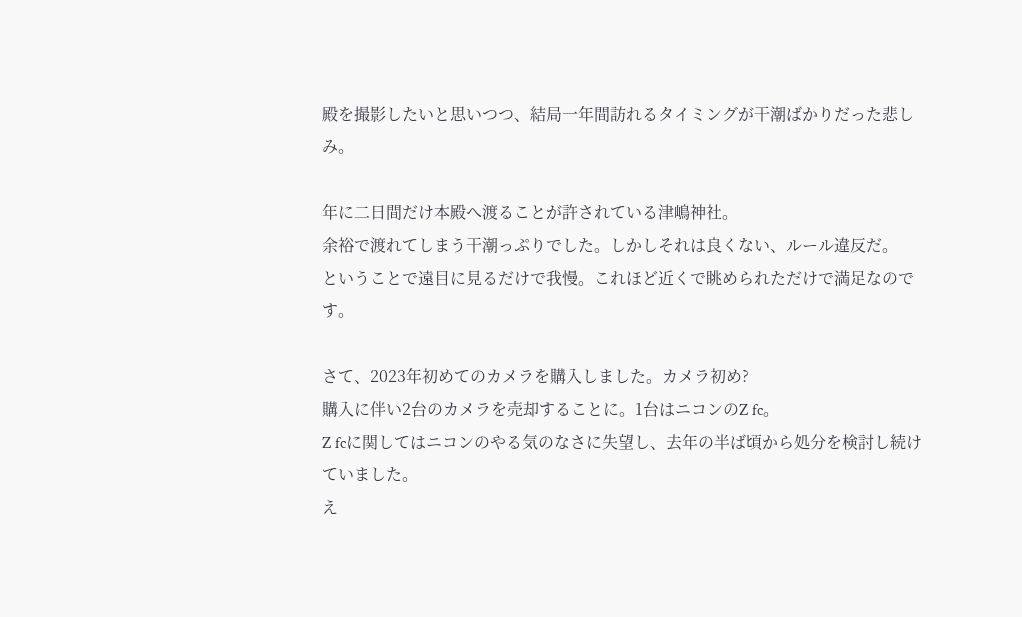殿を撮影したいと思いつつ、結局一年間訪れるタイミングが干潮ばかりだった悲しみ。

年に二日間だけ本殿へ渡ることが許されている津嶋神社。
余裕で渡れてしまう干潮っぷりでした。しかしそれは良くない、ルール違反だ。
ということで遠目に見るだけで我慢。これほど近くで眺められただけで満足なのです。

さて、2023年初めてのカメラを購入しました。カメラ初め?
購入に伴い2台のカメラを売却することに。1台はニコンのZ fc。
Z fcに関してはニコンのやる気のなさに失望し、去年の半ば頃から処分を検討し続けていました。
え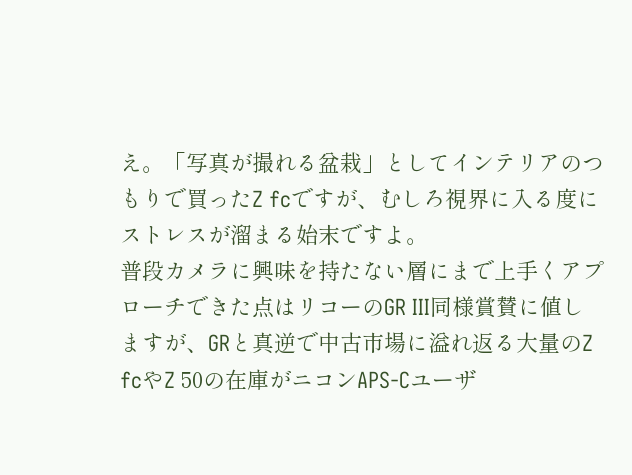え。「写真が撮れる盆栽」としてインテリアのつもりで買ったZ fcですが、むしろ視界に入る度にストレスが溜まる始末ですよ。
普段カメラに興味を持たない層にまで上手くアプローチできた点はリコーのGR III同様賞賛に値しますが、GRと真逆で中古市場に溢れ返る大量のZ fcやZ 50の在庫がニコンAPS-Cユーザ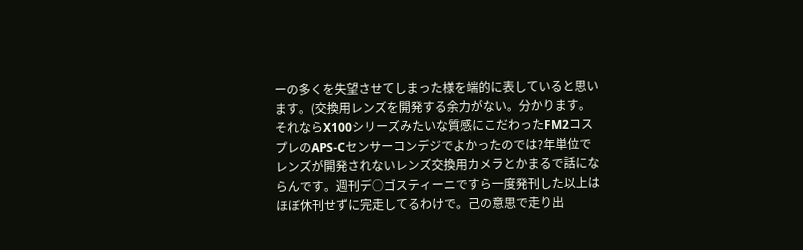ーの多くを失望させてしまった様を端的に表していると思います。(交換用レンズを開発する余力がない。分かります。それならX100シリーズみたいな質感にこだわったFM2コスプレのAPS-Cセンサーコンデジでよかったのでは?年単位でレンズが開発されないレンズ交換用カメラとかまるで話にならんです。週刊デ○ゴスティーニですら一度発刊した以上はほぼ休刊せずに完走してるわけで。己の意思で走り出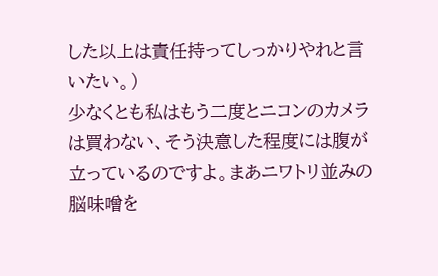した以上は責任持ってしっかりやれと言いたい。)
少なくとも私はもう二度とニコンのカメラは買わない、そう決意した程度には腹が立っているのですよ。まあニワトリ並みの脳味噌を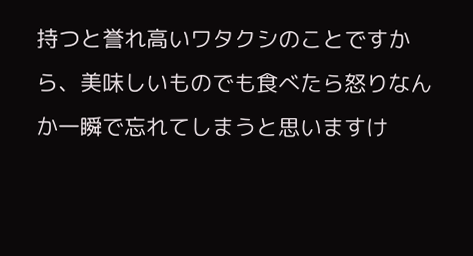持つと誉れ高いワタクシのことですから、美味しいものでも食べたら怒りなんか一瞬で忘れてしまうと思いますけ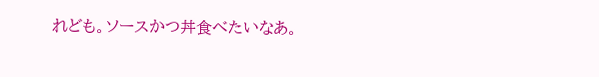れども。ソースかつ丼食べたいなあ。